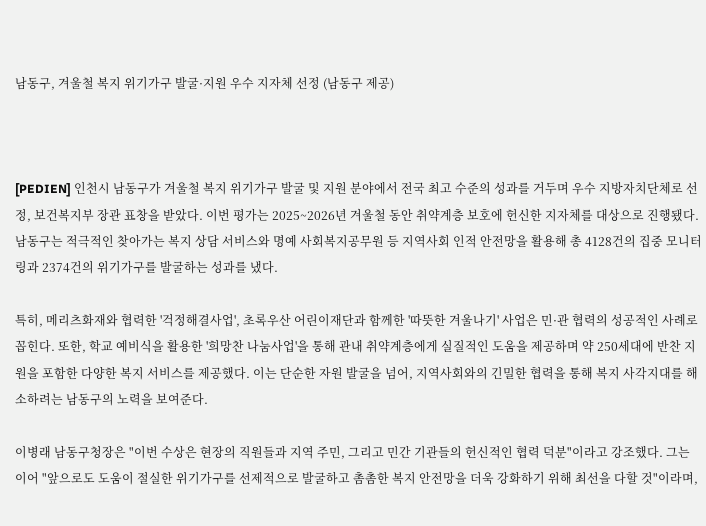남동구, 겨울철 복지 위기가구 발굴·지원 우수 지자체 선정 (남동구 제공)



[PEDIEN] 인천시 남동구가 겨울철 복지 위기가구 발굴 및 지원 분야에서 전국 최고 수준의 성과를 거두며 우수 지방자치단체로 선정, 보건복지부 장관 표창을 받았다. 이번 평가는 2025~2026년 겨울철 동안 취약계층 보호에 헌신한 지자체를 대상으로 진행됐다. 남동구는 적극적인 찾아가는 복지 상담 서비스와 명예 사회복지공무원 등 지역사회 인적 안전망을 활용해 총 4128건의 집중 모니터링과 2374건의 위기가구를 발굴하는 성과를 냈다.

특히, 메리츠화재와 협력한 '걱정해결사업', 초록우산 어린이재단과 함께한 '따뜻한 겨울나기' 사업은 민·관 협력의 성공적인 사례로 꼽힌다. 또한, 학교 예비식을 활용한 '희망찬 나눔사업'을 통해 관내 취약계층에게 실질적인 도움을 제공하며 약 250세대에 반찬 지원을 포함한 다양한 복지 서비스를 제공했다. 이는 단순한 자원 발굴을 넘어, 지역사회와의 긴밀한 협력을 통해 복지 사각지대를 해소하려는 남동구의 노력을 보여준다.

이병래 남동구청장은 "이번 수상은 현장의 직원들과 지역 주민, 그리고 민간 기관들의 헌신적인 협력 덕분"이라고 강조했다. 그는 이어 "앞으로도 도움이 절실한 위기가구를 선제적으로 발굴하고 촘촘한 복지 안전망을 더욱 강화하기 위해 최선을 다할 것"이라며,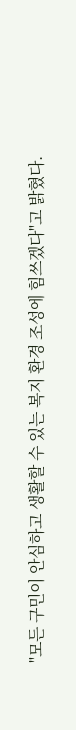"모든 구민이 안심하고 생활할 수 있는 복지 환경 조성에 힘쓰겠다"고 밝혔다.